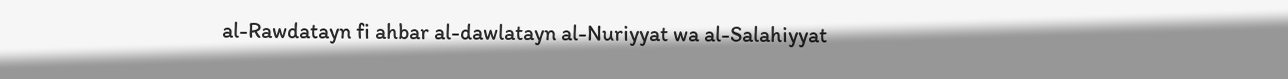al-Rawdatayn fi ahbar al-dawlatayn al-Nuriyyat wa al-Salahiyyat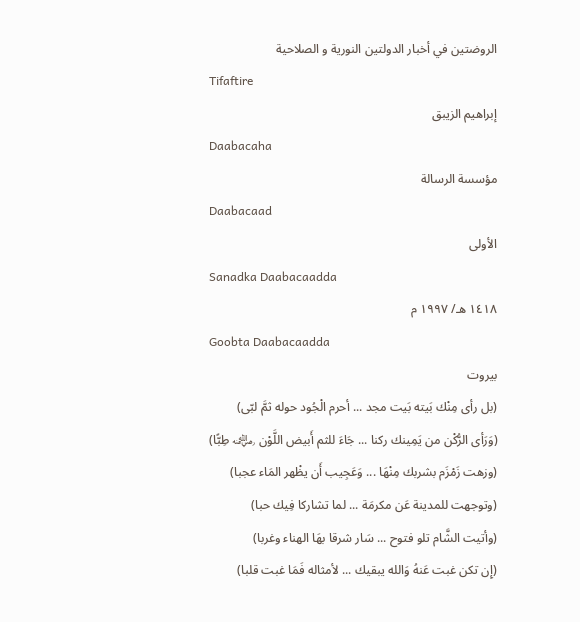الروضتين في أخبار الدولتين النورية و الصلاحية
Tifaftire
إبراهيم الزيبق
Daabacaha
مؤسسة الرسالة
Daabacaad
الأولى
Sanadka Daabacaadda
١٤١٨ هـ/ ١٩٩٧ م
Goobta Daabacaadda
بيروت
(بل رأى مِنْك بَيته بَيت مجد ... أحرم الْجُود حوله ثمَّ لبّى)
(وَرَأى الرُّكْن من يَمِينك ركنا ... جَاءَ للثم أَبيض اللَّوْن ﵁ طِبًّا)
(وزهت زَمْزَم بشربك مِنْهَا ... وَعَجِيب أَن يظْهر المَاء عجبا)
(وتوجهت للمدينة عَن مكرمَة ... لما تشاركا فِيك حبا)
(وأتيت الشَّام تلو فتوح ... سَار شرقا بهَا الهناء وغربا)
(إِن تكن غبت عَنهُ وَالله يبقيك ... لأمثاله فَمَا غبت قلبا)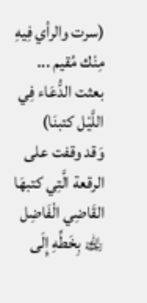(سرت والرأي فِيهِ مِنْك مُقيم ... بعثت الدُّعَاء فِي اللَّيْل كتبنَا)
وَقد وقفت على الرقعة الَّتِي كتبهَا القَاضِي الْفَاضِل ﵀ بِخَطِّهِ إِلَى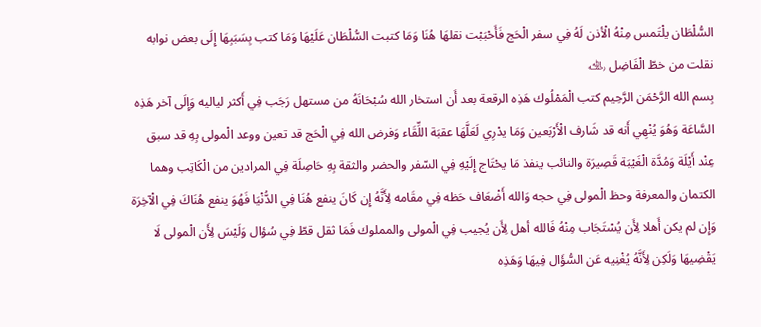السُّلْطَان يلْتَمس مِنْهُ الْأذن لَهُ فِي سفر الْحَج فَأَحْبَبْت نقلهَا هُنَا وَمَا كتبت السُّلْطَان عَلَيْهَا وَمَا كتب بِسَبَبِهَا إِلَى بعض نوابه
نقلت من خطّ الْفَاضِل ﵀
بِسم الله الرَّحْمَن الرَّحِيم كتب الْمَمْلُوك هَذِه الرقعة بعد أَن استخار الله سُبْحَانَهُ من مستهل رَجَب فِي أَكثر لياليه وَإِلَى آخر هَذِه السَّاعَة وَهُوَ يُنْهِي أَنه قد شَارف الْأَرْبَعين وَمَا يدْرِي لَعَلَّهَا عقبَة اللِّقَاء وَفرض الله فِي الْحَج قد تعين ووعد الْمولى بِهِ قد سبق عِنْد أَيْلَة وَمُدَّة الْغَيْبَة قَصِيرَة والنائب ينفذ مَا يحْتَاج إِلَيْهِ فِي السّفر والحضر والثقة بِهِ حَاصِلَة فِي المرادين من الْكَاتِب وهما الكتمان والمعرفة وحظ الْمولى فِي حجه وَالله أَضْعَاف حَظه فِي مقَامه لِأَنَّهُ إِن كَانَ ينفع هُنَا فِي الدُّنْيَا فَهُوَ ينفع هُنَاكَ فِي الْآخِرَة وَإِن لم يكن أَهلا لِأَن يُسْتَجَاب مِنْهُ فَالله أهل لِأَن يُجيب فِي الْمولى والمملوك فَمَا ثقل قطّ فِي سُؤال وَلَيْسَ لِأَن الْمولى لَا يَقْضِيهَا وَلَكِن لِأَنَّهُ يُغْنِيه عَن السُّؤَال فِيهَا وَهَذِه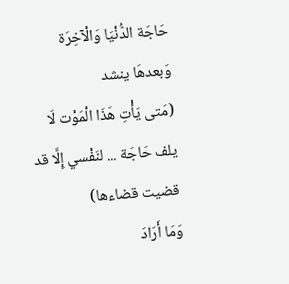حَاجَة الدُّنْيَا وَالْآخِرَة وَبعدهَا ينشد
(مَتى يَأْتِ هَذَا الْمَوْت لَا يلف حَاجَة ... لنَفْسي إِلَّا قد قضيت قضاءها)
وَمَا أَرَادَ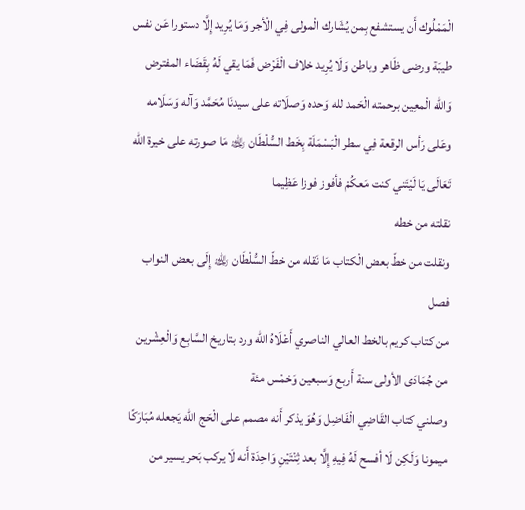الْمَمْلُوك أَن يستشفع بِمن يُشَارك الْمولى فِي الْأجر وَمَا يُرِيد إِلَّا دستورا عَن نفس طيبَة ورضى ظَاهر وباطن وَلَا يُرِيد خلاف الْفَرْض فَمَا يقي لَهُ بِقَضَاء المفترض وَالله الْمعِين برحمته الْحَمد لله وَحده وَصلَاته على سيدنَا مُحَمَّد وَآله وَسَلَامه
وعَلى رَأس الرقعة فِي سطر الْبَسْمَلَة بِخَط السُّلْطَان ﵀ مَا صورته على خيرة الله تَعَالَى يَا لَيْتَني كنت مَعكُمْ فأفوز فوزا عَظِيما
نقلته من خطه
ونقلت من خطّ بعض الْكتاب مَا نَقله من خطّ السُّلْطَان ﵀ إِلَى بعض النواب
فصل
من كتاب كريم بالخط العالي الناصري أَعْلَاهُ الله ورد بتاريخ السَّابِع وَالْعِشْرين من جُمَادَى الأولى سنة أَربع وَسبعين وَخمْس مئة
وصلني كتاب القَاضِي الْفَاضِل وَهُوَ يذكر أَنه مصمم على الْحَج الله يَجعله مُبَارَكًا ميمونا وَلَكِن لَا أفسح لَهُ فِيهِ إِلَّا بعد ثِنْتَيْنِ وَاحِدَة أَنه لَا يركب بَحر يسير من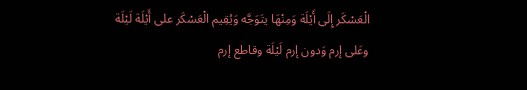الْعَسْكَر إِلَى أَيْلَة وَمِنْهَا يتَوَجَّه وَيُقِيم الْعَسْكَر على أَيْلَة لَيْلَة وعَلى إرم وَدون إرم لَيْلَة وقاطع إرم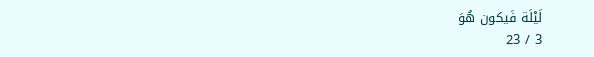لَيْلَة فَيكون هُوَ
3 / 23